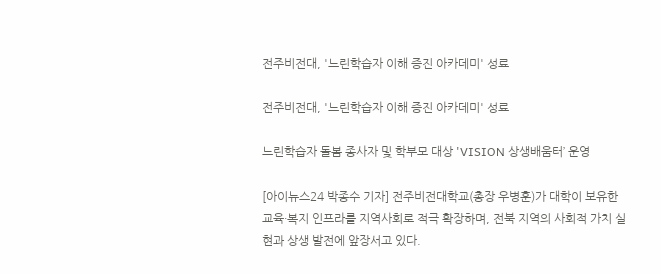전주비전대, '느린학습자 이해 증진 아카데미' 성료

전주비전대, '느린학습자 이해 증진 아카데미' 성료

느린학습자 돌봄 종사자 및 학부모 대상 'VISION 상생배움터’ 운영

[아이뉴스24 박종수 기자] 전주비전대학교(총장 우병훈)가 대학이 보유한 교육·복지 인프라를 지역사회로 적극 확장하며, 전북 지역의 사회적 가치 실현과 상생 발전에 앞장서고 있다.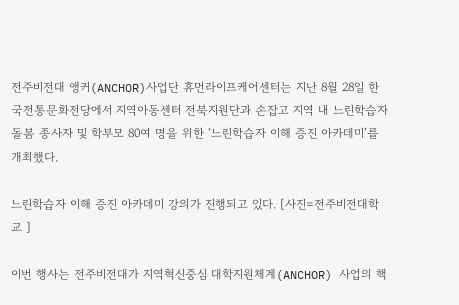전주비전대 앵커(ANCHOR)사업단 휴먼라이프케어센터는 지난 8월 28일 한국전통문화전당에서 지역아동센터 전북지원단과 손잡고 지역 내 느린학습자 돌봄 종사자 및 학부모 80여 명을 위한 ‘느린학습자 이해 증진 아카데미’를 개최했다.

느린학습자 이해 증진 아카데미 강의가 진행되고 있다. [사진=전주비전대학교 ]

이번 행사는 전주비전대가 지역혁신중심 대학지원체계(ANCHOR) 사업의 핵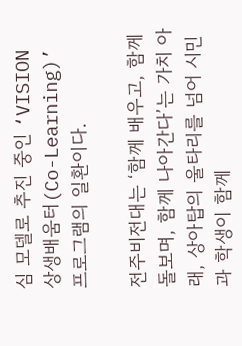심 모델로 추진 중인 ‘VISION 상생배움터(Co-Learning)’ 프로그램의 일환이다.

전주비전대는 ‘함께 배우고, 함께 돌보며, 함께 나아간다’는 가치 아래, 상아탑의 울타리를 넘어 시민과 학생이 함께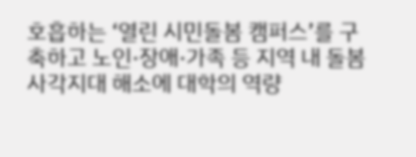호흡하는 ‘열린 시민돌봄 캠퍼스’를 구축하고 노인·장애·가족 등 지역 내 돌봄 사각지대 해소에 대학의 역량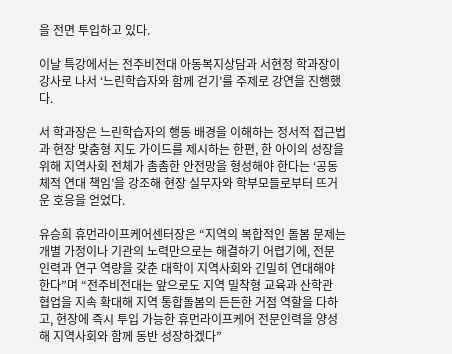을 전면 투입하고 있다.

이날 특강에서는 전주비전대 아동복지상담과 서현정 학과장이 강사로 나서 ‘느린학습자와 함께 걷기’를 주제로 강연을 진행했다.

서 학과장은 느린학습자의 행동 배경을 이해하는 정서적 접근법과 현장 맞춤형 지도 가이드를 제시하는 한편, 한 아이의 성장을 위해 지역사회 전체가 촘촘한 안전망을 형성해야 한다는 ‘공동체적 연대 책임’을 강조해 현장 실무자와 학부모들로부터 뜨거운 호응을 얻었다.

유승희 휴먼라이프케어센터장은 “지역의 복합적인 돌봄 문제는 개별 가정이나 기관의 노력만으로는 해결하기 어렵기에, 전문 인력과 연구 역량을 갖춘 대학이 지역사회와 긴밀히 연대해야 한다”며 “전주비전대는 앞으로도 지역 밀착형 교육과 산학관 협업을 지속 확대해 지역 통합돌봄의 든든한 거점 역할을 다하고, 현장에 즉시 투입 가능한 휴먼라이프케어 전문인력을 양성해 지역사회와 함께 동반 성장하겠다”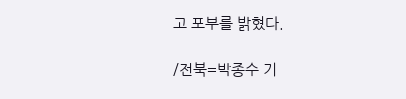고 포부를 밝혔다.

/전북=박종수 기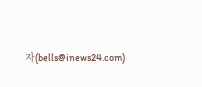자(bells@inews24.com)